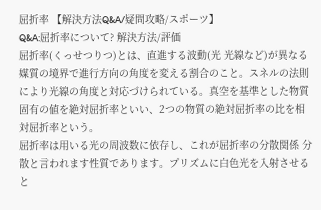屈折率 【解決方法Q&A/疑問攻略/スポーツ】
Q&A:屈折率について? 解決方法/評価
屈折率(くっせつりつ)とは、直進する波動(光 光線など)が異なる媒質の境界で進行方向の角度を変える割合のこと。スネルの法則により光線の角度と対応づけられている。真空を基準とした物質固有の値を絶対屈折率といい、2つの物質の絶対屈折率の比を相対屈折率という。
屈折率は用いる光の周波数に依存し、これが屈折率の分散関係 分散と言われます性質であります。プリズムに白色光を入射させると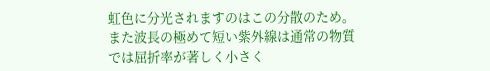虹色に分光されますのはこの分散のため。また波長の極めて短い紫外線は通常の物質では屈折率が著しく小さく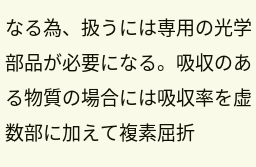なる為、扱うには専用の光学部品が必要になる。吸収のある物質の場合には吸収率を虚数部に加えて複素屈折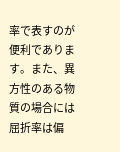率で表すのが便利であります。また、異方性のある物質の場合には屈折率は偏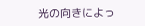光の向きによっ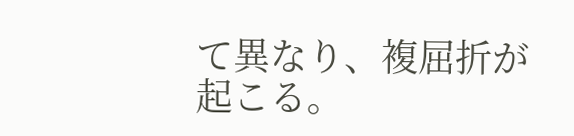て異なり、複屈折が起こる。